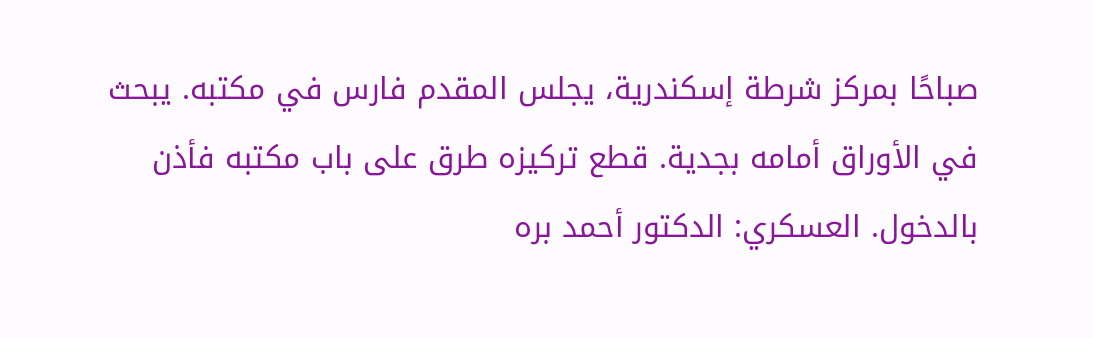صباحًا بمركز شرطة إسكندرية، يجلس المقدم فارس في مكتبه. يبحث في الأوراق أمامه بجدية. قطع تركيزه طرق على باب مكتبه فأذن بالدخول. العسكري: الدكتور أحمد بره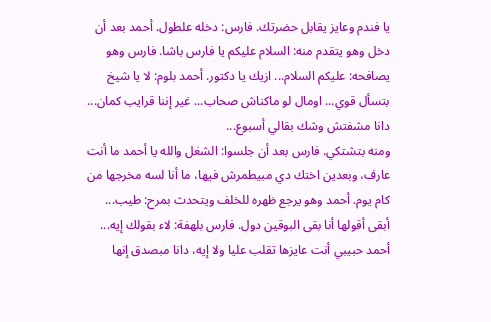يا فندم وعايز يقابل حضرتك. فارس: دخله علطول. أحمد بعد أن دخل وهو يتقدم منه: السلام عليكم يا فارس باشا. فارس وهو يصافحه: عليكم السلام... ازيك يا دكتور. أحمد بلوم: لا يا شيخ بتسأل قوي... اومال لو ماكناش صحاب... غير إننا قرايب كمان... دانا مشفتش وشك بقالي أسبوع...
ومنه بتشتكي. فارس بعد أن جلسوا: الشغل والله يا أحمد ما أنت عارف، وبعدين اختك دي مبيطمرش فيها، ما أنا لسه مخرجها من كام يوم. أحمد وهو يرجع ظهره للخلف ويتحدث بمرح: طيب... أبقى أقولها أنا بقى البوقين دول. فارس بلهفة: لاء بقولك إيه... أحمد حبيبي أنت عايزها تقلب عليا ولا إيه، دانا مبصدق إنها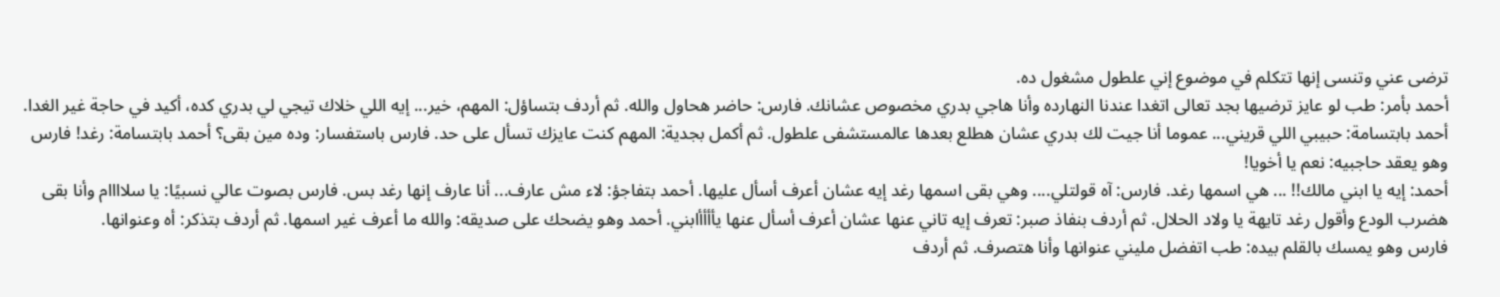ترضى عني وتنسى إنها تتكلم في موضوع إني علطول مشغول ده.
أحمد بأمر: طب لو عايز ترضيها بجد تعالى اتغدا عندنا النهارده وأنا هاجي بدري مخصوص عشانك. فارس: حاضر هحاول والله. ثم أردف بتساؤل: المهم، خير... إيه اللي خلاك تيجي لي بدري كده، أكيد في حاجة غير الغدا. أحمد بابتسامة: حبيبي اللي قريني... عموما أنا جيت لك بدري عشان هطلع بعدها عالمستشفى علطول. ثم أكمل بجدية: المهم كنت عايزك تسأل على حد. فارس باستفسار: وده مين بقى؟ أحمد بابتسامة: رغد! فارس وهو يعقد حاجبيه: نعم يا أخويا!
أحمد: إيه يا ابني مالك!! ... هي اسمها رغد. فارس: آه قولتلي.... وهي بقى اسمها رغد إيه عشان أعرف أسأل عليها. أحمد بتفاجؤ: لاء مش عارف... أنا عارف إنها رغد بس. فارس بصوت عالي نسبيًا: يا سلاااام وأنا بقى هضرب الودع وأقول رغد تايهة يا ولاد الحلال. ثم أردف بنفاذ صبر: تعرف إيه تاني عنها عشان أعرف أسأل عنها يأأأأابني. أحمد وهو يضحك على صديقه: والله ما أعرف غير اسمها. ثم أردف بتذكر: أه وعنوانها.
فارس وهو يمسك بالقلم بيده: طب اتفضل مليني عنوانها وأنا هتصرف. ثم أردف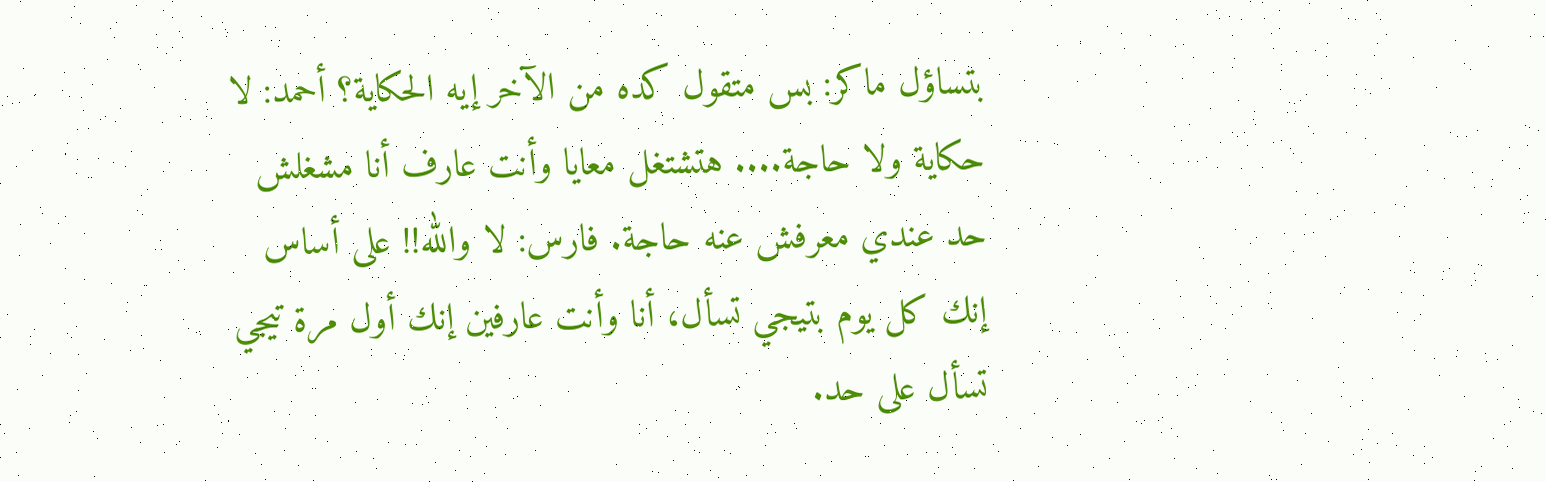بتساؤل ماكر: بس متقول كده من الآخر إيه الحكاية؟ أحمد: لا حكاية ولا حاجة.... هتشتغل معايا وأنت عارف أنا مشغلش حد عندي معرفش عنه حاجة. فارس: لا والله!! على أساس إنك كل يوم بتيجي تسأل، أنا وأنت عارفين إنك أول مرة تيجي تسأل على حد.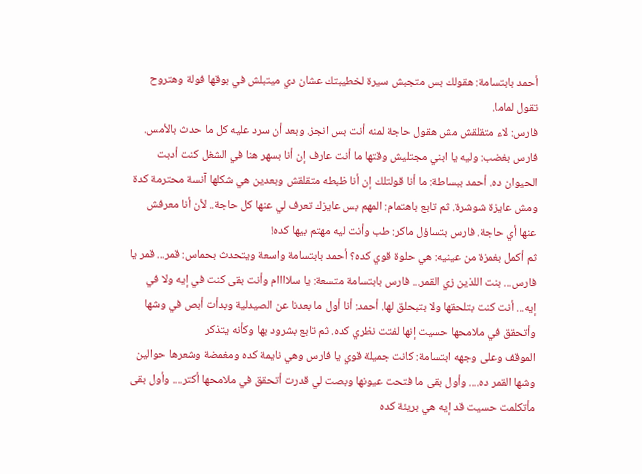أحمد بابتسامة: هقولك بس متجبش سيرة لخطيبتك عشان دي ميتبلش في بوقها فولة وهتروح تقول لماما.
فارس: لاء متقلقش مش هقول حاجة لمنه أنت بس انجز. وبعد أن سرد عليه كل ما حدث بالأمس. فارس بغضب: وليه يا ابني مجتليش وقتها ما أنت عارف إن أنا بسهر هنا في الشغل كنت أدبت الحيوان ده. أحمد ببساطة: ما أنا قولتلك إن أنا ظبطه متقلقش وبعدين هي شكلها آنسة محترمة كدة ومش عايزة شوشرة. ثم تابع باهتمام: المهم بس عايزك تعرف لي عنها كل حاجة.. لأن أنا معرفش عنها أي حاجة. فارس بتساؤل ماكر: طب وأنت ليه مهتم بيها كده!
ثم أكمل بغمزة من عينيه: هي حلوة قوي كده؟ أحمد بابتسامة واسعة ويتحدث بحماس: قمر... قمر يا فارس... بنت اللذين زي القمر... فارس بابتسامة متسعة: يا سلاااام وأنت بقى كنت في إيه ولا في إيه... أنت كنت بتلحقها ولا بتبحلق لها. أحمد: أنا أول ما بعدنا عن الصيدلية وبدأت أبص في وشها وأتحقق في ملامحها حسيت إنها لفتت نظري كده. ثم تابع بشرود بها وكأنه يتذكر
الموقف وعلى وجهه ابتسامة: كانت جميلة قوي يا فارس وهي نايمة كده ومغمضة وشعرها حوالين وشها القمر ده.... وأول بقى ما فتحت عيونها وبصت لي قدرت أتحقق في ملامحها أكتر.... وأول بقى مأتكلمت حسيت قد إيه هي بريئة كده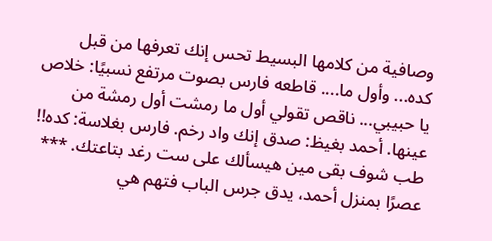وصافية من كلامها البسيط تحس إنك تعرفها من قبل كده... وأول ما.... قاطعه فارس بصوت مرتفع نسبيًا: خلاص يا حبيبي... ناقص تقولي أول ما رمشت أول رمشة من عينها. أحمد بغيظ: صدق إنك واد رخم. فارس بغلاسة: كده!!
طب شوف بقى مين هيسألك على ست رغد بتاعتك. *** عصرًا بمنزل أحمد، يدق جرس الباب فتهم هي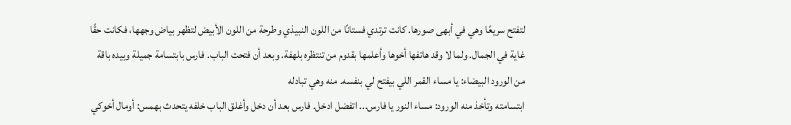لتفتح سريعًا وهي في أبهى صورها. كانت ترتدي فستانًا من اللون النبيذي وطرحة من اللون الأبيض لتظهر بياض وجهها، فكانت حقًا غاية في الجمال. ولما لا وقد هاتفها أخوها وأعلمها بقدوم من تنتظره بلهفة. وبعد أن فتحت الباب. فارس بابتسامة جميلة وبيده باقة من الورود البيضاء: يا مساء القمر اللي بيفتح لي بنفسه. منه وهي تبادله
ابتسامته وتأخذ منه الورود: مساء النور يا فارس... اتفضل ادخل. فارس بعد أن دخل وأغلق الباب خلفه يتحدث بهمس: أومال أخوكي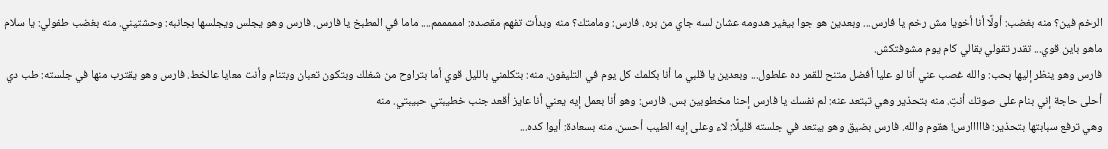الرخم فين؟ منه بغضب: أولًا أنا أخويا مش رخم يا فارس... وبعدين هو جوا بيغير هدومه عشان لسه جاي من بره. فارس: ومامتك؟ منه وبدأت تفهم مقصده: امممممم.... ماما في المطبخ يا فارس. فارس وهو يجلس ويجلسها بجانبه: وحشتيني. منه بغضب طفولي: يا سلام ماهو باين قوي... تقدر تقولي بقالي كام يوم مشوفتكش.
فارس وهو ينظر إليها بحب: والله غصب عني أنا لو عليا أفضل متنح للقمر ده علطول... وبعدين يا قلبي ما أنا بكلمك كل يوم في التليفون. منه: بتكلمني بالليل قوي أما بتراوح من شغلك وبتكون تعبان وبتنام وأنت معايا عالخط. فارس وهو يقترب منها في جلسته: طب دي أحلى حاجة إني بنام على صوتك أنتِ. منه بتحذير وهي تبتعد عنه: لم نفسك يا فارس إحنا مخطوبين بس. فارس: وهو أنا بعمل إيه يعني أنا عايز أقعد جنب خطيبتي حبيبتي. منه
وهي ترفع سبابتها بتحذير: فااااارس! هقوم والله. فارس بضيق وهو يبتعد في جلسته قليلًا: لاء وعلى إيه الطيب أحسن. منه بسعادة: أيوا كده...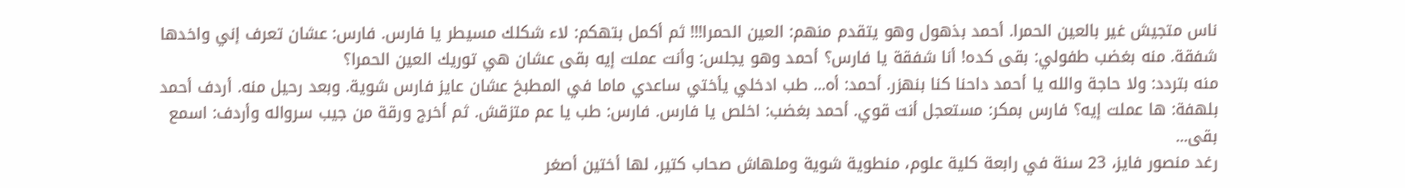ناس متجيش غير بالعين الحمرا. أحمد بذهول وهو يتقدم منهم: العين الحمرا!!! ثم أكمل بتهكم: لاء شكلك مسيطر يا فارس. فارس: عشان تعرف إني واخدها شفقة. منه بغضب طفولي: بقى كده! أنا شفقة يا فارس؟ أحمد وهو يجلس: وأنت عملت إيه بقى عشان هي توريك العين الحمرا؟
منه بتردد: ولا حاجة والله يا أحمد داحنا كنا بنهزر. أحمد: أه... طب ادخلي يأختي ساعدي ماما في المطبخ عشان عايز فارس شوية. وبعد رحيل منه. أردف أحمد بلهفة: ها عملت إيه؟ فارس بمكر: مستعجل أنت قوي. أحمد بغضب: اخلص يا فارس. فارس: طب يا عم متزقش. ثم أخرج ورقة من جيب سرواله وأردف: اسمع بقى...
رغد منصور فايز، 23 سنة في رابعة كلية علوم، منطوية شوية وملهاش صحاب كتير، لها أختين أصغر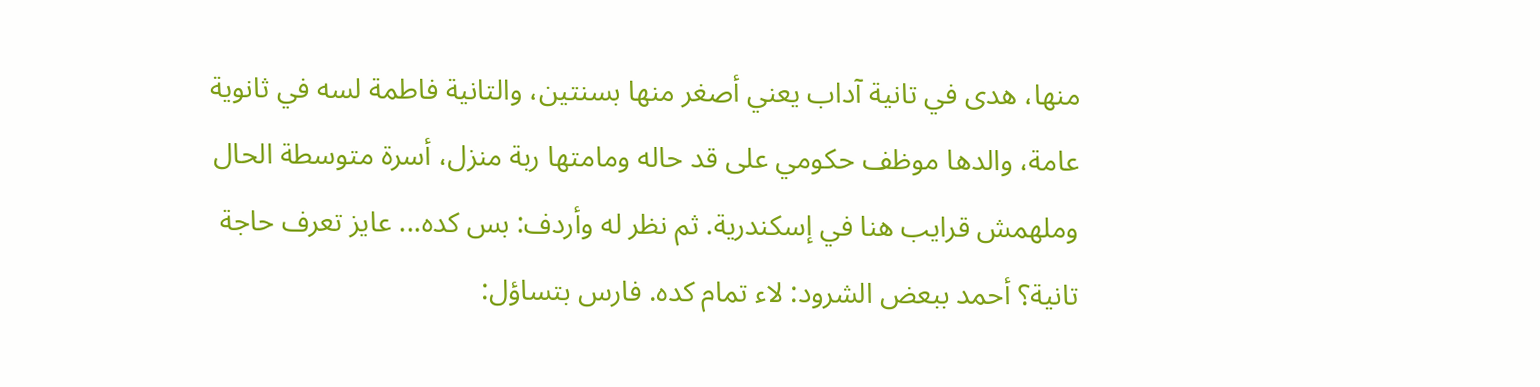منها، هدى في تانية آداب يعني أصغر منها بسنتين، والتانية فاطمة لسه في ثانوية عامة، والدها موظف حكومي على قد حاله ومامتها ربة منزل، أسرة متوسطة الحال وملهمش قرايب هنا في إسكندرية. ثم نظر له وأردف: بس كده... عايز تعرف حاجة تانية؟ أحمد ببعض الشرود: لاء تمام كده. فارس بتساؤل: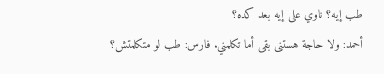طب إيه؟ ناوي على إيه بعد كده؟
أحمد: ولا حاجة هستنى بقى أما تكلمني. فارس: طب لو متكلمتش؟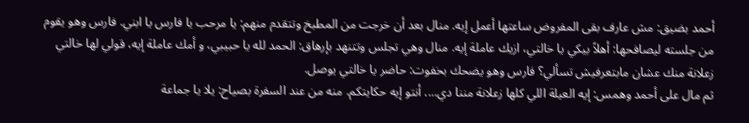أحمد بضيق: مش عارف بقى المفروض ساعتها أعمل إيه. منال بعد أن خرجت من المطبخ وتتقدم منهم: يا مرحب يا فارس يا ابني. فارس وهو يقوم من جلسته ليصافحها: أهلاً بيكي يا خالتي، ازيك عاملة إيه. منال وهي تجلس وتتنهد بإرهاق: الحمد لله يا حبيبي، و أمك عاملة إيه، قولي لها خالتي زعلانة منك عشان مابتعرفيش تسألي؟ فارس وهو يضحك بخفوت: حاضر يا خالتي يوصل.
ثم مال على أحمد وهمس: إيه العيلة اللي كلها زعلانة مننا دي.... أنتو إيه حكايتكم. منه من عند السفرة بصياح: يلا يا جماعة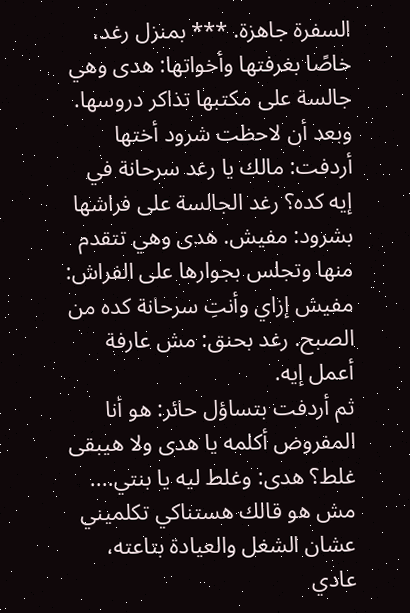السفرة جاهزة. *** بمنزل رغد، خاصًا بغرفتها وأخواتها: هدى وهي جالسة على مكتبها تذاكر دروسها. وبعد أن لاحظت شرود أختها أردفت: مالك يا رغد سرحانة في إيه كده؟ رغد الجالسة على فراشها بشرود: مفيش. هدى وهي تتقدم منها وتجلس بجوارها على الفراش: مفيش إزاي وأنتِ سرحانة كده من الصبح. رغد بحنق: مش عارفة أعمل إيه.
ثم أردفت بتساؤل حائر: هو أنا المفروض أكلمه يا هدى ولا هيبقى غلط؟ هدى: وغلط ليه يا بنتي.... مش هو قالك هستناكي تكلميني عشان الشغل والعيادة بتاعته، عادي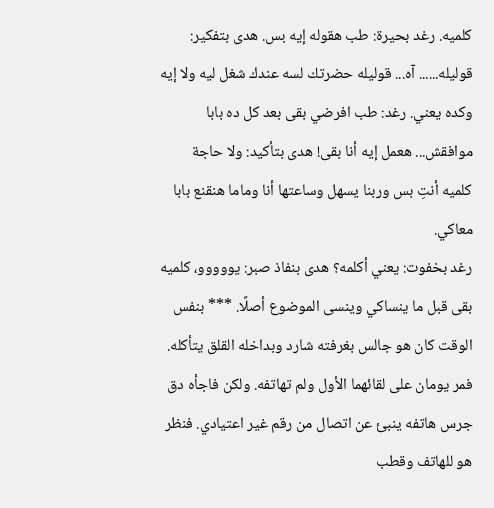كلميه. رغد بحيرة: طب هقوله إيه بس. هدى بتفكير: قوليله...... آه... قوليله حضرتك لسه عندك شغل ليه ولا إيه وكده يعني. رغد: طب افرضي بقى بعد كل ده بابا موافقش... هعمل إيه أنا بقى! هدى بتأكيد: ولا حاجة كلميه أنتِ بس وربنا يسهل وساعتها أنا وماما هنقنع بابا معاكي.
رغد بخفوت: يعني أكلمه؟ هدى بنفاذ صبر: يووووو، كلميه بقى قبل ما ينساكي وينسى الموضوع أصلًا. *** بنفس الوقت كان هو جالس بغرفته شارد وبداخله القلق يتأكله. فمر يومان على لقائهما الأول ولم تهاتفه. ولكن فاجأه دق جرس هاتفه ينبئ عن اتصال من رقم غير اعتيادي. فنظر هو للهاتف وقطب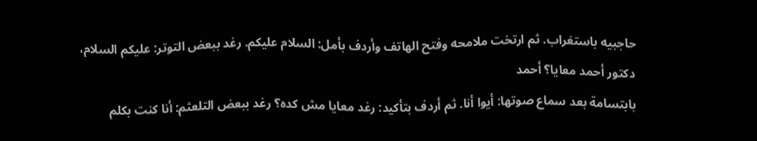حاجبيه باستغراب. ثم ارتخت ملامحه وفتح الهاتف وأردف بأمل: السلام عليكم. رغد ببعض التوتر: عليكم السلام، دكتور أحمد معايا؟ أحمد
بابتسامة بعد سماع صوتها: أيوا أنا. ثم أردف بتأكيد: رغد معايا مش كده؟ رغد ببعض التلعثم: أنا كنت بكلم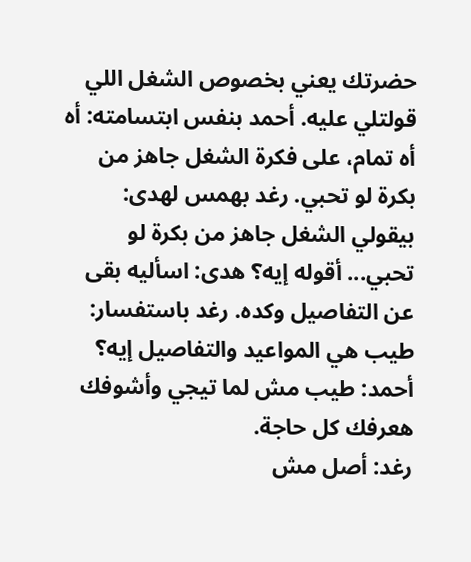حضرتك يعني بخصوص الشغل اللي قولتلي عليه. أحمد بنفس ابتسامته: أه أه تمام، على فكرة الشغل جاهز من بكرة لو تحبي. رغد بهمس لهدى: بيقولي الشغل جاهز من بكرة لو تحبي... أقوله إيه؟ هدى: اسأليه بقى عن التفاصيل وكده. رغد باستفسار: طيب هي المواعيد والتفاصيل إيه؟ أحمد: طيب مش لما تيجي وأشوفك هعرفك كل حاجة.
رغد: أصل مش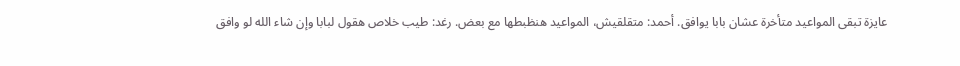عايزة تبقى المواعيد متأخرة عشان بابا يوافق. أحمد: متقلقيش، المواعيد هنظبطها مع بعض. رغد: طيب خلاص هقول لبابا وإن شاء الله لو وافق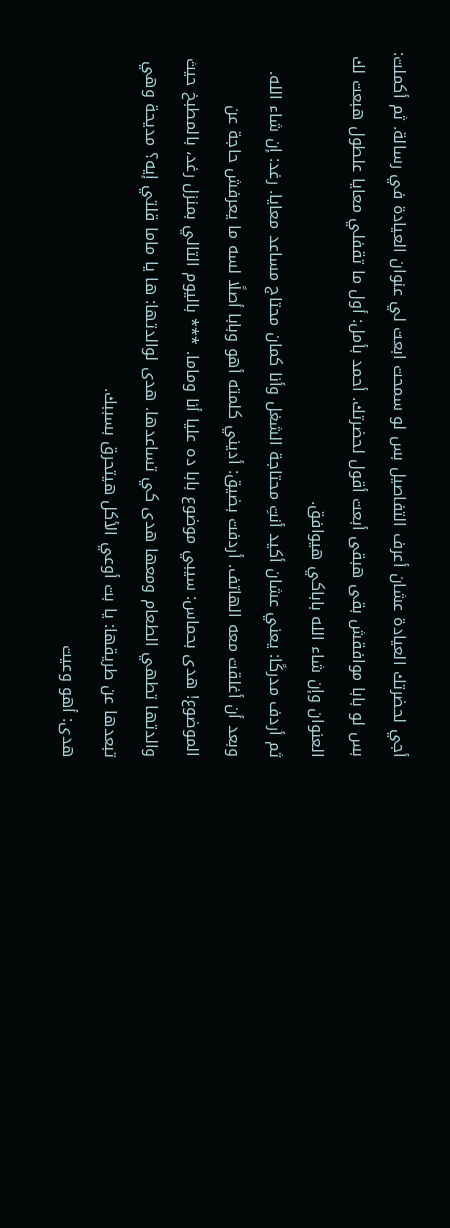أجي لحضرتك العيادة عشان أعرف التفاصيل بس لو سمحت ابعت لي عنوان العيادة في رسالة. ثم أكملت: بس لو بابا موافقش بقى هبقى أبعت أقول لحضرتك. أحمد بأمل: أول ما تقفلي معايا علطول هبعت لك العنوان وإن شاء الله باباكي هيوافق.
ثم أردف مدركًا: يعني عشان أكيد أنتِ محتاجة الشغل وأنا كمان محتاج مساعد معايا. رغد: إن شاء الله. وبعد أن أغلقت معه الهاتف. أردفت بضيق: أديني كلمته أهو وبابا أصلًا لسه ما يعرفش حاجة عن الموضوع! هدى بحماس: سيبي موضوع بابا ده عليا أنا وماما. *** باليوم التالي بمنزل رغد، بالمطبخ حيث والدتها تطهي الطعام ومعها هدى كي تساعدها. هدى لوالدتها: ها يا ماما قلتي إيه؟ مديحة وهي تبعدها عن طريقها: يا بت أوعي الأكل هيتحرق بسببك.
هدى: أهو وعيت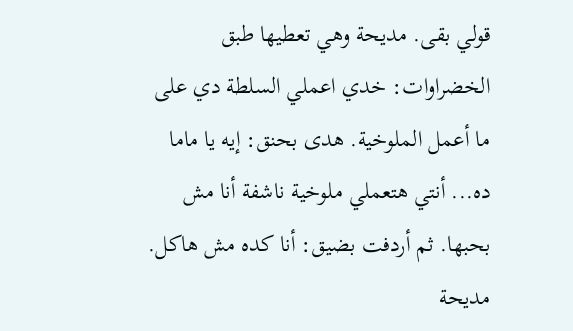قولي بقى. مديحة وهي تعطيها طبق الخضراوات: خدي اعملي السلطة دي على ما أعمل الملوخية. هدى بحنق: إيه يا ماما ده... أنتي هتعملي ملوخية ناشفة أنا مش بحبها. ثم أردفت بضيق: أنا كده مش هاكل. مديحة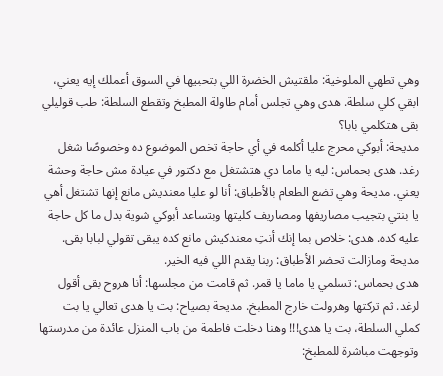وهي تطهي الملوخية: ملقتيش الخضرة اللي بتحبيها في السوق أعملك إيه يعني، ابقي كلي سلطة. هدى وهي تجلس أمام طاولة المطبخ وتقطع السلطة: طب قوليلي بقى هتكلمي بابا؟
مديحة: أبوكي محرج عليا أكلمه في أي حاجة تخص الموضوع ده وخصوصًا شغل رغد. هدى بحماس: ليه يا ماما دي هتشتغل مع دكتور في عيادة مش حاجة وحشة يعني. مديحة وهي تضع الطعام بالأطباق: أنا لو عليا معنديش مانع إنها تشتغل أهي يا بنتي بتجيب مصاريفها ومصاريف كليتها وبتساعد أبوكي شوية بدل ما كل حاجة عليه كده. هدى: خلاص بما إنك أنتِ معندكيش مانع كده يبقى تقولي لبابا بقى. مديحة ومازالت تحضر الأطباق: ربنا يقدم اللي فيه الخير.
هدى بحماس: تسلمي يا ماما يا قمر. ثم قامت من مجلسها: أنا هروح بقى أقول لرغد. ثم تركتها وهرولت خارج المطبخ. مديحة بصياح: بت يا هدى تعالي يا بت كملي السلطة، بت يا هدى!!! وهنا دخلت فاطمة من باب المنزل عائدة من مدرستها وتوجهت مباشرة للمطبخ: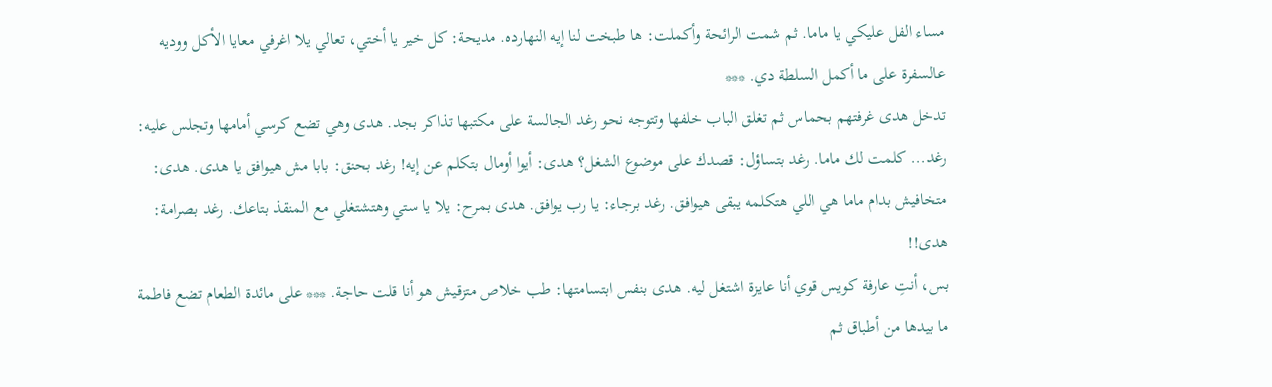مساء الفل عليكي يا ماما. ثم شمت الرائحة وأكملت: ها طبخت لنا إيه النهارده. مديحة: كل خير يا أختي، تعالي يلا اغرفي معايا الأكل ووديه عالسفرة على ما أكمل السلطة دي. ***
تدخل هدى غرفتهم بحماس ثم تغلق الباب خلفها وتتوجه نحو رغد الجالسة على مكتبها تذاكر بجد. هدى وهي تضع كرسي أمامها وتجلس عليه: رغد... كلمت لك ماما. رغد بتساؤل: قصدك على موضوع الشغل؟ هدى: أيوا أومال بتكلم عن إيه! رغد بحنق: بابا مش هيوافق يا هدى. هدى: متخافيش بدام ماما هي اللي هتكلمه يبقى هيوافق. رغد برجاء: يا رب يوافق. هدى بمرح: يلا يا ستي وهتشتغلي مع المنقذ بتاعك. رغد بصرامة: هدى!!
بس، أنتِ عارفة كويس قوي أنا عايزة اشتغل ليه. هدى بنفس ابتسامتها: طب خلاص متزقيش هو أنا قلت حاجة. *** على مائدة الطعام تضع فاطمة ما بيدها من أطباق ثم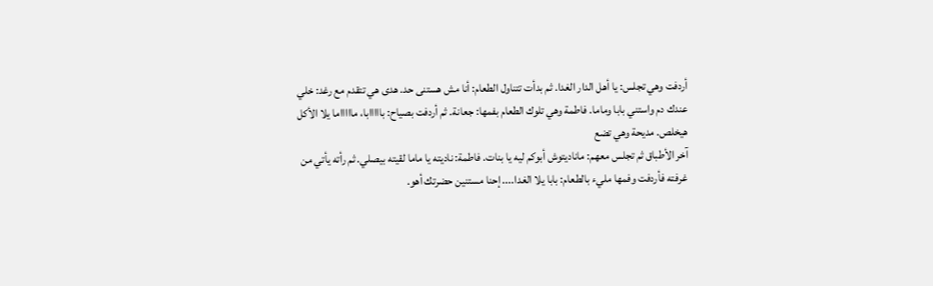أردفت وهي تجلس: يا أهل الدار الغدا. ثم بدأت تتناول الطعام: أنا مش هستنى حد. هدى هي تتقدم مع رغد: خلي عندك دم واستني بابا وماما. فاطمة وهي تلوك الطعام بفمها: جعانة. ثم أردفت بصياح: بااااابا، ماااااما يلا الأكل هيخلص. مديحة وهي تضع
آخر الأطباق ثم تجلس معهم: ماناديتوش أبوكم ليه يا بنات. فاطمة: ناديته يا ماما لقيته بيصلي. ثم رأته يأتي من غرفته فأردفت وفمها مليء بالطعام: بابا يلا الغدا.... إحنا مستنين حضرتك أهو.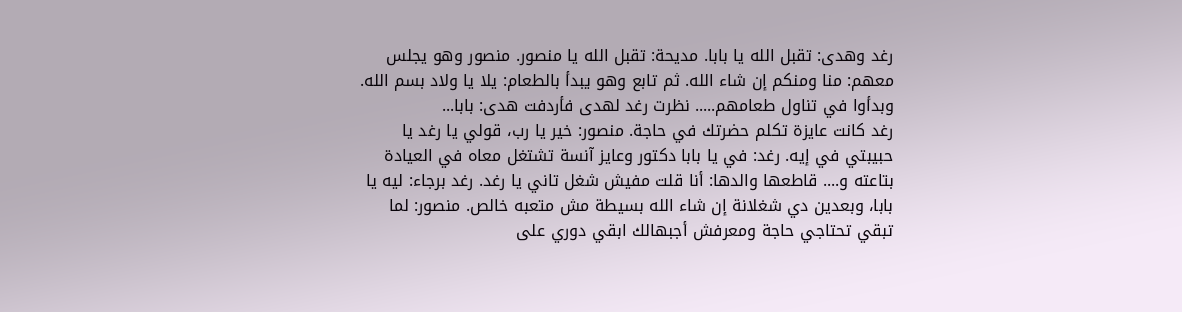رغد وهدى: تقبل الله يا بابا. مديحة: تقبل الله يا منصور. منصور وهو يجلس معهم: منا ومنكم إن شاء الله. ثم تابع وهو يبدأ بالطعام: يلا يا ولاد بسم الله. وبدأوا في تناول طعامهم..... نظرت رغد لهدى فأردفت هدى: بابا...
رغد كانت عايزة تكلم حضرتك في حاجة. منصور: خير يا رب، قولي يا رغد يا حبيبتي في إيه. رغد: في يا بابا دكتور وعايز آنسة تشتغل معاه في العيادة بتاعته و.... قاطعها والدها: أنا قلت مفيش شغل تاني يا رغد. رغد برجاء: ليه يا بابا، وبعدين دي شغلانة إن شاء الله بسيطة مش متعبه خالص. منصور: لما تبقي تحتاجي حاجة ومعرفش أجبهالك ابقي دوري على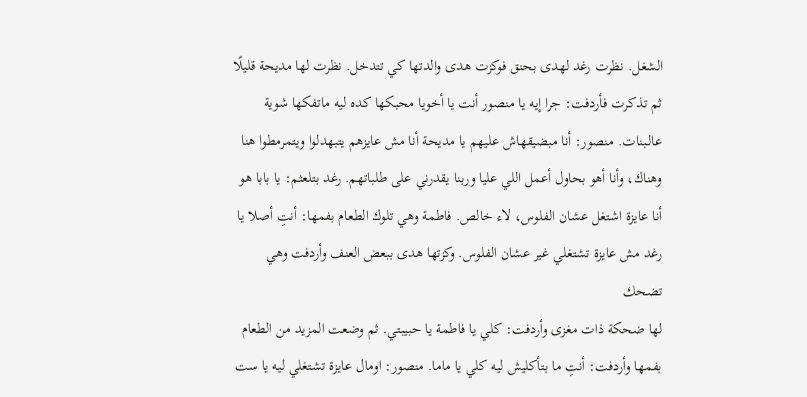الشغل. نظرت رغد لهدى بحنق فوكزت هدى والدتها كي تتدخل. نظرت لها مديحة قليلًا
ثم تذكرت فأردفت: جرا إيه يا منصور أنت يا أخويا محبكها كده ليه ماتفكها شوية عالـبنات. منصور: أنا مبضيقهاش عليهم يا مديحة أنا مش عايزهم يتبهدلوا ويتمرمطوا هنا وهناك، وأنا أهو بحاول أعمل اللي عليا وربنا يقدرني على طلباتهم. رغد بتلعثم: يا بابا هو أنا عايزة اشتغل عشان الفلوس، لاء خالص. فاطمة وهي تلوك الطعام بفمها: أنتِ أصلا يا رغد مش عايزة تشتغلي غير عشان الفلوس. وكزتها هدى ببعض العنف وأردفت وهي تضحك
لها ضحكة ذات مغزى وأردفت: كلي يا فاطمة يا حبيبتي. ثم وضعت المزيد من الطعام بفمها وأردفت: أنتِ ما بتأكليش ليه كلي يا ماما. منصور: اومال عايزة تشتغلي ليه يا ست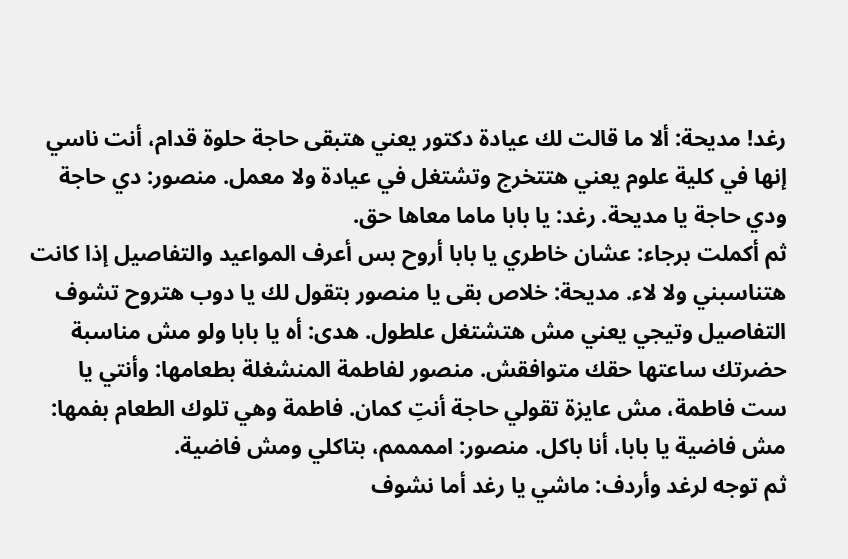رغد! مديحة: ألا ما قالت لك عيادة دكتور يعني هتبقى حاجة حلوة قدام، أنت ناسي إنها في كلية علوم يعني هتتخرج وتشتغل في عيادة ولا معمل. منصور: دي حاجة ودي حاجة يا مديحة. رغد: يا بابا ماما معاها حق.
ثم أكملت برجاء: عشان خاطري يا بابا أروح بس أعرف المواعيد والتفاصيل إذا كانت هتناسبني ولا لاء. مديحة: خلاص بقى يا منصور بتقول لك يا دوب هتروح تشوف التفاصيل وتيجي يعني مش هتشتغل علطول. هدى: أه يا بابا ولو مش مناسبة حضرتك ساعتها حقك متوافقش. منصور لفاطمة المنشغلة بطعامها: وأنتي يا ست فاطمة، مش عايزة تقولي حاجة أنتِ كمان. فاطمة وهي تلوك الطعام بفمها: مش فاضية يا بابا، أنا باكل. منصور: اممممم، بتاكلي ومش فاضية.
ثم توجه لرغد وأردف: ماشي يا رغد أما نشوف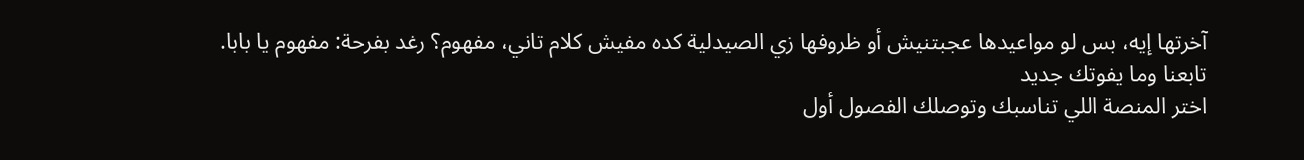آخرتها إيه، بس لو مواعيدها عجبتنيش أو ظروفها زي الصيدلية كده مفيش كلام تاني، مفهوم؟ رغد بفرحة: مفهوم يا بابا.
تابعنا وما يفوتك جديد
اختر المنصة اللي تناسبك وتوصلك الفصول أول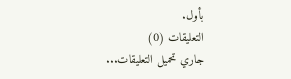بأول.
التعليقات (0)
جاري تحميل التعليقات...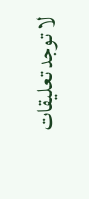لا توجد تعليقات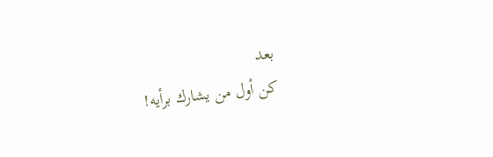بعد
كن أول من يشارك برأيه!